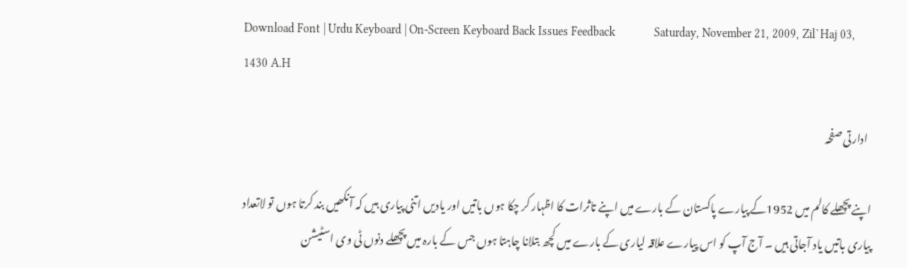Download Font | Urdu Keyboard | On-Screen Keyboard Back Issues Feedback             Saturday, November 21, 2009, Zil`Haj 03, 1430 A.H

  ادارتی صفحہ

اپنے پچھلے کالم میں 1952کے پیارے پاکستان کے بارے میں اپنے تاثرات کا اظہار کر چکا ہوں باتیں اور یادیں اتنی پیاری ہیں کہ آنکھیں بند کرتا ہوں تو لاتعداد پیاری باتیں یاد آجاتی ہیں ۔ آج آپ کو اس پیارے علاقہ لیاری کے بارے میں کچھ بتلانا چاہتا ہوں جس کے بارہ میں پچھلے دنوں ٹی وی اسٹیشن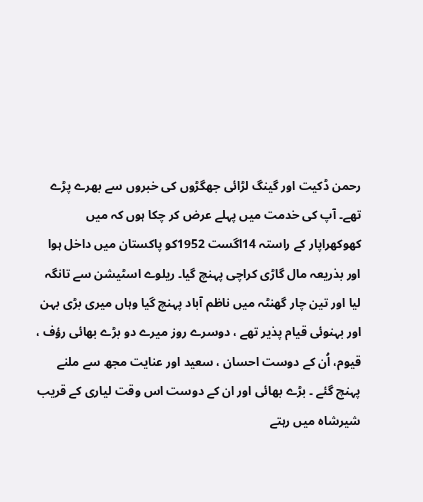رحمن ڈکیت اور گینگ لڑائی جھگڑوں کی خبروں سے بھرے پڑے تھے۔ آپ کی خدمت میں پہلے عرض کر چکا ہوں کہ میں کھوکھراپار کے راستہ 14اگست 1952کو پاکستان میں داخل ہوا اور بذریعہ مال گاڑی کراچی پہنچ گیا۔ ریلوے اسٹیشن سے تانگہ لیا اور تین چار گھنٹہ میں ناظم آباد پہنچ گیا وہاں میری بڑی بہن اور بہنوئی قیام پذیر تھے ، دوسرے روز میرے دو بڑے بھائی رؤف ، قیوم، اُن کے دوست احسان ، سعید اور عنایت مجھ سے ملنے پہنچ گئے ۔ بڑے بھائی اور ان کے دوست اس وقت لیاری کے قریب شیرشاہ میں رہتے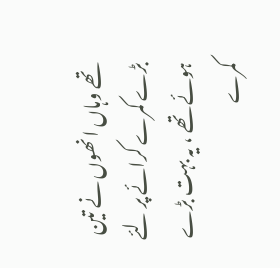تھے وہاں انھوں نے تین بڑے کمرے کرائے پر لئے ہوئے تھے ، یہ بہت بڑے کمرے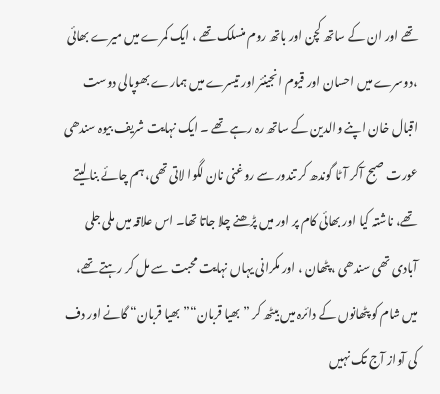تھے اور ان کے ساتھ کچن اور باتھ روم منسلک تھے ، ایک کمرے میں میرے بھائی ،دوسرے میں احسان اور قیوم انجینئر اور تیسرے میں ہمارے بھوپالی دوست اقبال خان اپنے والدین کے ساتھ رہ رہے تھے ۔ ایک نہایت شریف بیوہ سندھی عورت صبح آکر آٹا گوندھ کر تندور سے روغنی نان لگوا لاتی تھی، ہم چائے بنا لیتے تھے، ناشتہ کیا اور بھائی کام پر اور میں پڑھنے چلا جاتا تھا۔ اس علاقہ میں ملی جلی آبادی تھی سندھی ، پٹھان ، اور مکرانی یہاں نہایت محبت سے مل کر رہتے تھے، میں شام کو پٹھانوں کے دائرہ میں بیٹھ کر ”بھیا قربان“”بھیا قربان“ گانے اور دف کی آواز آج تک نہیں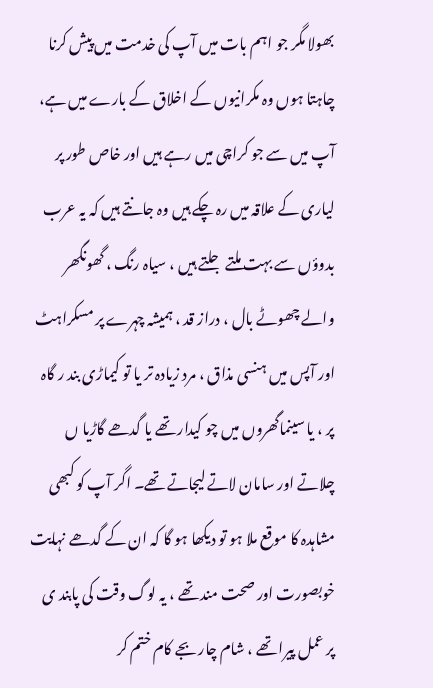بھولا مگر جو اہم بات میں آپ کی خدمت میں پیش کرنا چاہتا ہوں وہ مکرانیوں کے اخلاق کے بارے میں ہے، آپ میں سے جو کراچی میں رہے ہیں اور خاص طور پر لیاری کے علاقہ میں رہ چکے ہیں وہ جانتے ہیں کہ یہ عرب بدوؤں سے بہت ملتے جلتے ہیں ، سیاہ رنگ ، گھونگھر والے چھوٹے بال ، دراز قد ، ہمیشہ چہرے پر مسکراہٹ اور آپس میں ہنسی مذاق ، مرد زیادہ تر یا تو کیماڑی بند ر گاہ پر ، یا سینماگھروں میں چو کیدار تھے یا گدھے گاڑیا ں چلاتے اور سامان لاتے لیجاتے تھے۔ اگر آپ کو کبھی مشاہدہ کا موقع ملا ہو تو دیکھا ہو گا کہ ان کے گدھے نہایت خوبصورت اور صحت مند تھے ، یہ لوگ وقت کی پابند ی پر عمل پیرا تھے ، شام چار بجے کام ختم کر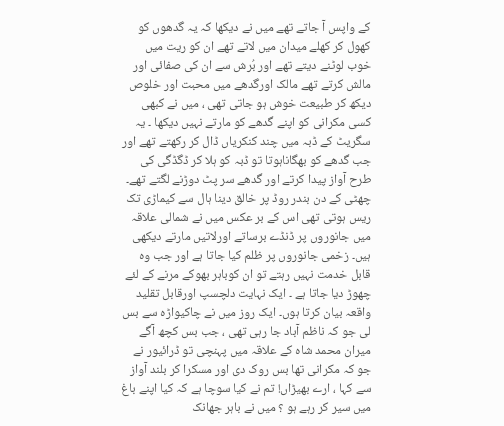کے واپس آ جاتے تھے میں نے دیکھا کہ یہ گدھوں کو کھول کر کھلے میدان میں لاتے تھے ان کو ریت میں خوب لوٹنے دیتے تھے اور بُرش سے ان کی صفائی اور مالش کرتے تھے مالک اورگدھے میں محبت اور خلوص دیکھ کر طبیعت خوش ہو جاتی تھی ، میں نے کبھی کسی مکرانی کو اپنے گدھے کو مارتے نہیں دیکھا ۔ یہ سگریٹ کے ڈبہ میں چند کنکریاں ڈال کر رکھتے تھے اور جب گدھے کو بھگاناہوتا تو ڈبہ کو ہلا کر ڈگڈگی کی طرح آواز پیدا کرتے اور گدھے سر پٹ دوڑنے لگتے تھے۔ چھٹی کے دن بندر روڈ پر خالق دینا ہال سے کیماڑی تک ریس ہوتی تھی اس کے بر عکس میں نے شمالی علاقہ میں جانوروں پر ڈنڈے برساتے اورلاتیں مارتے دیکھی ہیں۔ زخمی جانوروں پر ظلم کیا جاتا ہے اور جب وہ قابل خدمت نہیں رہتے تو ان کوباہر بھوکے مرنے کے لئے چھوڑ دیا جاتا ہے ۔ ایک نہایت دلچسپ اورقابل تقلید واقعہ بیان کرتا ہوں۔ ایک روز میں نے چاکیواڑہ سے بس لی جو کہ ناظم آباد جا رہی تھی ، جب بس کچھ آگے میران محمد شاہ کے علاقہ میں پہنچی تو ڈرائیور نے جو کہ مکرانی تھا بس روک دی اور مسکرا کر بلند آواز سے کہا ، ارے بھیڑاں! تم نے کیا سوچا ہے کہ کیا اپنے باغ میں سیر کر رہے ہو ؟ میں نے باہر جھانک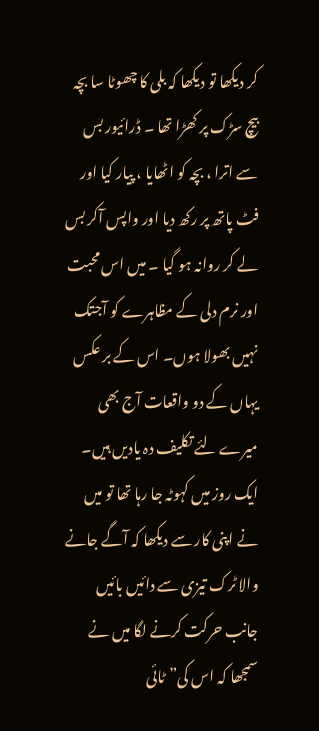کر دیکھا تو دیکھا کہ بلی کا چھوٹا سا بچہ بیچ سڑک پر کھڑا تھا ۔ ڈرائیور بس سے اترا ، بچہ کو اٹھایا ، پیار کیا اور فٹ پاتھ پر رکھ دیا اور واپس آکر بس لے کر روانہ ہو گیا ۔ میں اس محبت اور نرم دلی کے مظاہرے کو آجتک نہیں بھولا ہوں۔ اس کے بر عکس یہاں کے دو واقعات آج بھی میرے لئے تکلیف دہ یادیں ہیں۔ ایک روز میں کہوٹہ جا رہا تھا تو میں نے اپنی کار سے دیکھا کہ آگے جانے والا ٹرک تیزی سے دائیں بائیں جانب حرکت کرنے لگا میں نے سمجھا کہ اس کی”ٹائی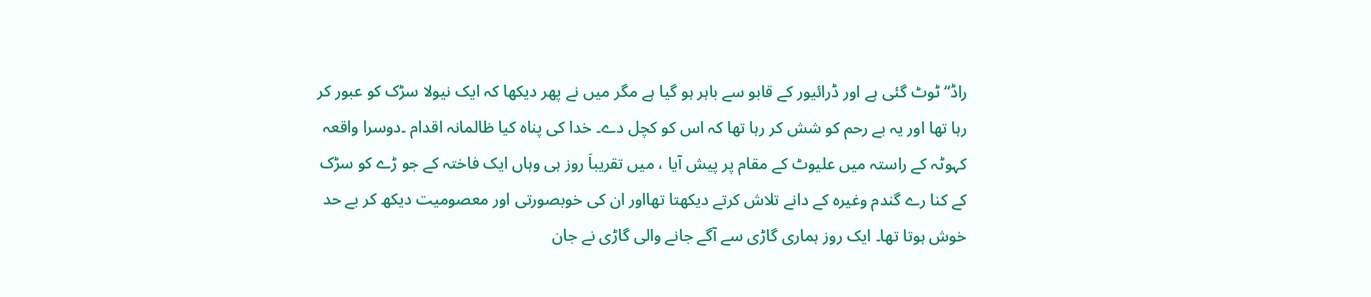راڈ“ ٹوٹ گئی ہے اور ڈرائیور کے قابو سے باہر ہو گیا ہے مگر میں نے پھر دیکھا کہ ایک نیولا سڑک کو عبور کر رہا تھا اور یہ بے رحم کو شش کر رہا تھا کہ اس کو کچل دے۔ خدا کی پناہ کیا ظالمانہ اقدام ۔دوسرا واقعہ کہوٹہ کے راستہ میں علیوٹ کے مقام پر پیش آیا ، میں تقریباَ روز ہی وہاں ایک فاختہ کے جو ڑے کو سڑک کے کنا رے گندم وغیرہ کے دانے تلاش کرتے دیکھتا تھااور ان کی خوبصورتی اور معصومیت دیکھ کر بے حد خوش ہوتا تھا۔ ایک روز ہماری گاڑی سے آگے جانے والی گاڑی نے جان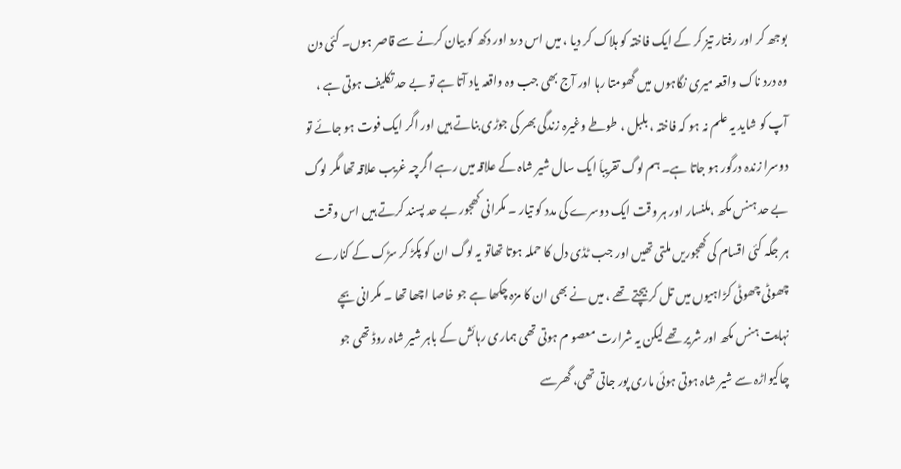بوجھ کر اور رفتار تیز کر کے ایک فاختہ کو ہلاک کر دیا ، میں اس درد اور دکھ کو بیان کرنے سے قاصر ہوں۔ کئی دن وہ درد ناک واقعہ میری نگاہوں میں گھومتا رہا اور آج بھی جب وہ واقعہ یاد آتا ہے تو بے حد تکلیف ہوتی ہے ، آپ کو شاید یہ علم نہ ہو کہ فاختہ ، بلبل ، طوطے وغیرہ زندگی بھر کی جوڑی بناتے ہیں اور اگر ایک فوت ہو جائے تو دوسرا زندہ درگور ہو جاتا ہے۔ ہم لوگ تقریباَ ایک سال شیر شاہ کے علاقہ میں رہے اگرچہ غریب علاقہ تھا مگر لوگ بے حد ہنس مکھ ،ملنسار اور ہر وقت ایک دوسرے کی مدد کو تیار ۔ مکرانی کھجور بے حد پسند کرتے ہیں اس وقت ہر جگہ کئی اقسام کی کھجوریں ملتی تھیں اور جب ٹڈی دل کا حملہ ہوتا تھاتو یہ لوگ ان کو پکڑ کر سڑک کے کنارے چھوٹی چھوٹی کڑاہیوں میں تل کر بیچتے تھے ، میں نے بھی ان کا مزہ چکھا ہے جو خاصا اچھا تھا ۔ مکرانی بچے نہایت ہنس مکھ اور شریر تھے لیکن یہ شرارت معصو م ہوتی تھی ہماری رہائش کے باہر شیر شاہ روڈ تھی جو چاکیواڑہ سے شیر شاہ ہوتی ہوئی ماری پور جاتی تھی، گھرسے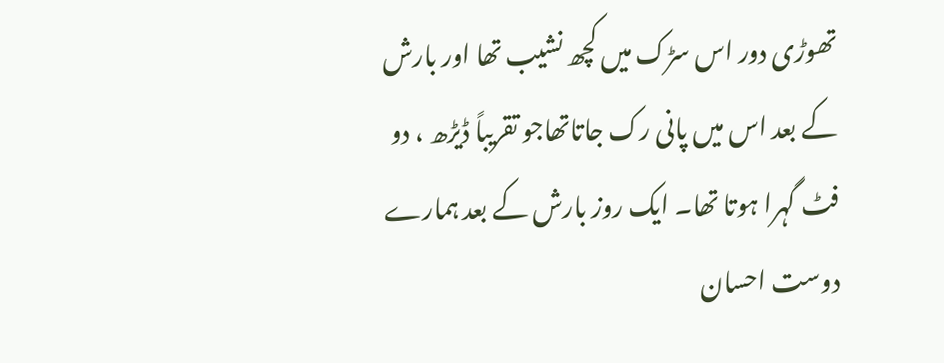تھوڑی دور اس سڑک میں کچھ نشیب تھا اور بارش کے بعد اس میں پانی رک جاتاتھاجو تقریباً ڈیڑھ ، دو فٹ گہرا ہوتا تھا۔ ایک روز بارش کے بعد ہمارے دوست احسان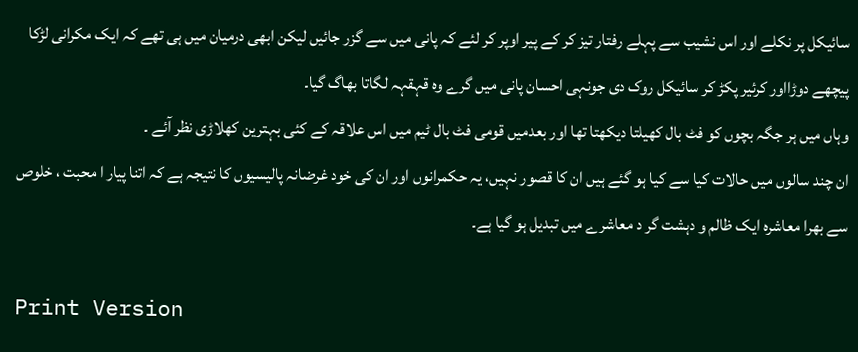سائیکل پر نکلے اور اس نشیب سے پہلے رفتار تیز کر کے پیر اوپر کر لئے کہ پانی میں سے گزر جائیں لیکن ابھی درمیان میں ہی تھے کہ ایک مکرانی لڑکا پیچھے دوڑااور کرئیر پکڑ کر سائیکل روک دی جونہی احسان پانی میں گرے وہ قہقہہ لگاتا بھاگ گیا۔
وہاں میں ہر جگہ بچوں کو فٹ بال کھیلتا دیکھتا تھا اور بعدمیں قومی فٹ بال ٹیم میں اس علاقہ کے کئی بہترین کھلاڑی نظر آئے ۔
ان چند سالوں میں حالات کیا سے کیا ہو گئے ہیں ان کا قصور نہیں، یہ حکمرانوں اور ان کی خود غرضانہ پالیسیوں کا نتیجہ ہے کہ اتنا پیار ا محبت ، خلوص سے بھرا معاشرہ ایک ظالم و دہشت گر د معاشرے میں تبدیل ہو گیا ہے۔

Print Version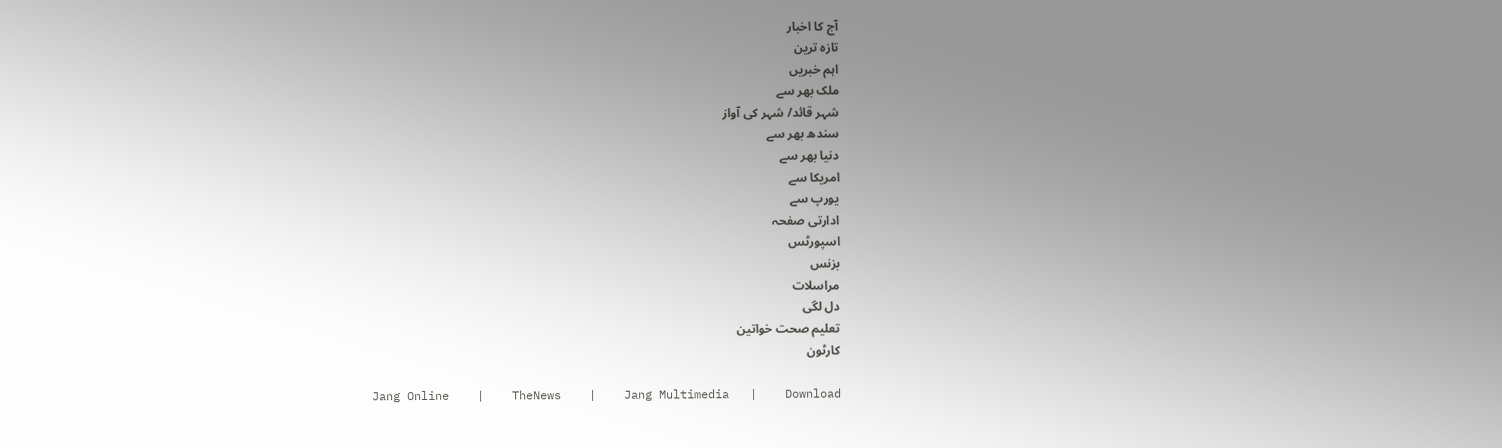آج کا اخبار
تازہ ترین
اہم خبریں
ملک بھر سے
شہر قائد/ شہر کی آواز
سندھ بھر سے
دنیا بھر سے
امریکا سے
یورپ سے
ادارتی صفحہ
اسپورٹس
بزنس
مراسلات
دل لگی
تعلیم صحت خواتین
کارٹون

   Jang Online    |    TheNews    |    Jang Multimedia   |    Download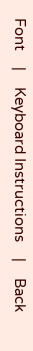Font    |    Keyboard Instructions    |    Back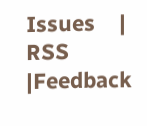Issues    |    RSS    |Feedback